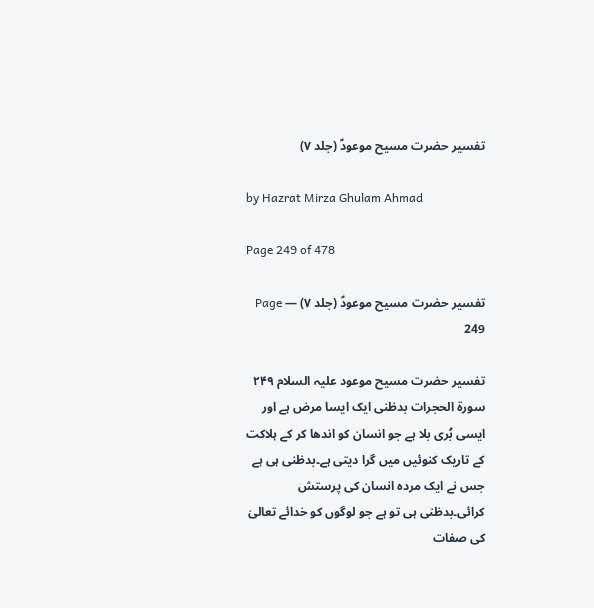تفسیر حضرت مسیح موعودؑ (جلد ۷)

by Hazrat Mirza Ghulam Ahmad

Page 249 of 478

تفسیر حضرت مسیح موعودؑ (جلد ۷) — Page 249

تفسیر حضرت مسیح موعود علیہ السلام ۲۴۹ سورة الحجرات بدظنی ایک ایسا مرض ہے اور ایسی بُری بلا ہے جو انسان کو اندھا کر کے ہلاکت کے تاریک کنوئیں میں گرا دیتی ہے۔بدظنی ہی ہے جس نے ایک مردہ انسان کی پرستش کرائی۔بدظنی ہی تو ہے جو لوگوں کو خدائے تعالیٰ کی صفات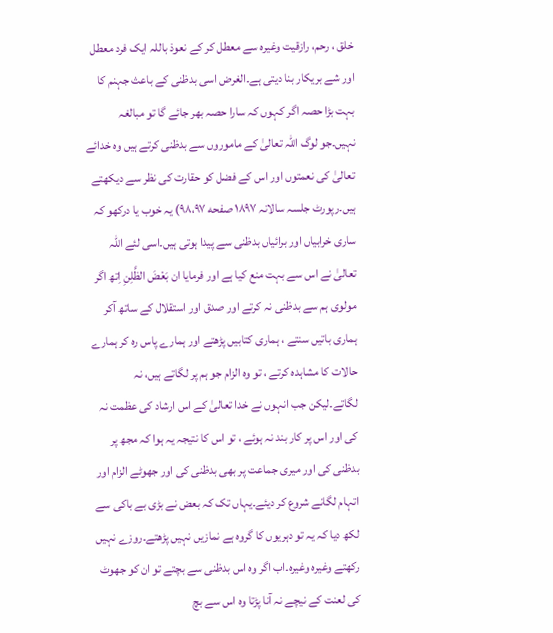خلق ، رحم، رازقیت وغیرہ سے معطل کر کے نعوذ باللہ ایک فرد معطل اور شے بریکار بنا دیتی ہے۔الغرض اسی بدظنی کے باعث جہنم کا بہت بڑا حصہ اگر کہوں کہ سارا حصہ بھر جائے گا تو مبالغہ نہیں۔جو لوگ اللہ تعالیٰ کے ماموروں سے بدظنی کرتے ہیں وہ خدائے تعالیٰ کی نعمتوں اور اس کے فضل کو حقارت کی نظر سے دیکھتے ہیں۔رپورٹ جلسہ سالانہ ۱۸۹۷ صفحه ۹۸،۹۷) یہ خوب یا درکھو کہ ساری خرابیاں اور برائیاں بدظنی سے پیدا ہوتی ہیں۔اسی لئے اللہ تعالیٰ نے اس سے بہت منع کیا ہے اور فرمایا ان بَعْضَ الظَّلِنِ اِتھ اگر مولوی ہم سے بدظنی نہ کرتے اور صدق اور استقلال کے ساتھ آکر ہماری باتیں سنتے ، ہماری کتابیں پڑھتے اور ہمارے پاس رہ کر ہمارے حالات کا مشاہدہ کرتے ، تو وہ الزام جو ہم پر لگاتے ہیں، نہ لگاتے۔لیکن جب انہوں نے خدا تعالیٰ کے اس ارشاد کی عظمت نہ کی اور اس پر کار بند نہ ہوئے ، تو اس کا نتیجہ یہ ہوا کہ مجھ پر بدظنی کی اور میری جماعت پر بھی بدظنی کی اور جھوٹے الزام اور اتہام لگانے شروع کر دیئے۔یہاں تک کہ بعض نے بڑی بے باکی سے لکھ دیا کہ یہ تو دہریوں کا گروہ ہے نمازیں نہیں پڑھتے۔روزے نہیں رکھتے وغیرہ وغیرہ۔اب اگر وہ اس بدظنی سے بچتے تو ان کو جھوٹ کی لعنت کے نیچے نہ آنا پڑتا وہ اس سے بچ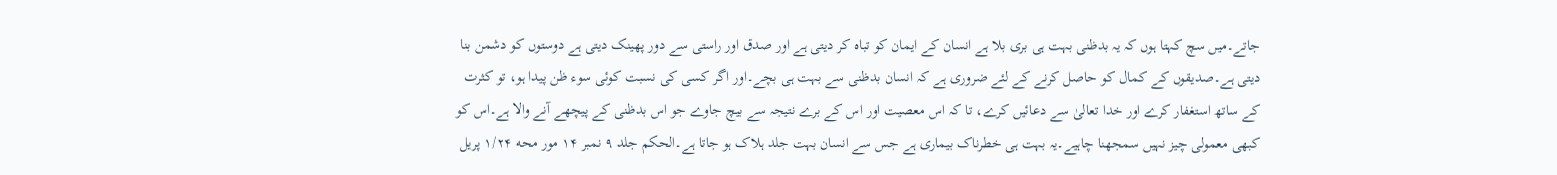جاتے۔میں سچ کہتا ہوں کہ یہ بدظنی بہت ہی بری بلا ہے انسان کے ایمان کو تباہ کر دیتی ہے اور صدق اور راستی سے دور پھینک دیتی ہے دوستوں کو دشمن بنا دیتی ہے۔صدیقوں کے کمال کو حاصل کرنے کے لئے ضروری ہے کہ انسان بدظنی سے بہت ہی بچے۔اور اگر کسی کی نسبت کوئی سوء ظن پیدا ہو، تو کثرت کے ساتھ استغفار کرے اور خدا تعالیٰ سے دعائیں کرے، تا کہ اس معصیت اور اس کے برے نتیجہ سے بیچ جاوے جو اس بدظنی کے پیچھے آنے والا ہے۔اس کو کبھی معمولی چیز نہیں سمجھنا چاہیے۔یہ بہت ہی خطرناک بیماری ہے جس سے انسان بہت جلد ہلاک ہو جاتا ہے۔الحکم جلد ۹ نمبر ۱۴ مور محه ۱/۲۴ پریل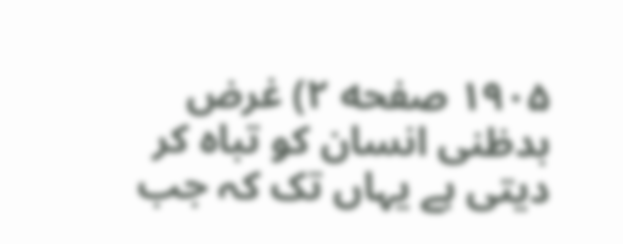۱۹۰۵ صفحه ۲) غرض بدظنی انسان کو تباہ کر دیتی ہے یہاں تک کہ جب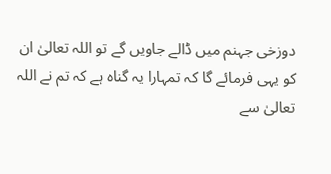دوزخی جہنم میں ڈالے جاویں گے تو اللہ تعالیٰ ان کو یہی فرمائے گا کہ تمہارا یہ گناہ ہے کہ تم نے اللہ تعالیٰ سے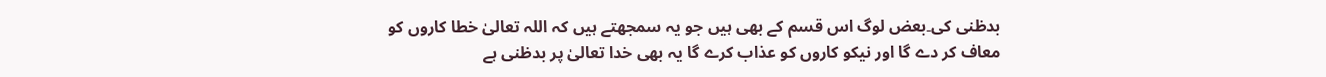بدظنی کی۔بعض لوگ اس قسم کے بھی ہیں جو یہ سمجھتے ہیں کہ اللہ تعالیٰ خطا کاروں کو معاف کر دے گا اور نیکو کاروں کو عذاب کرے گا یہ بھی خدا تعالیٰ پر بدظنی ہے